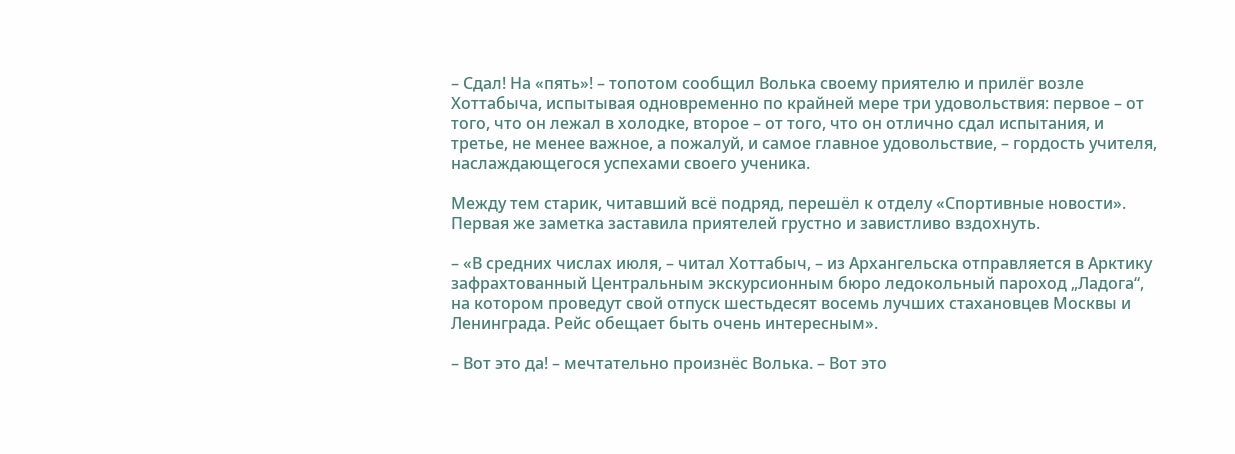– Сдал! На «пять»! – топотом сообщил Волька своему приятелю и прилёг возле Хоттабыча, испытывая одновременно по крайней мере три удовольствия: первое – от того, что он лежал в холодке, второе – от того, что он отлично сдал испытания, и третье, не менее важное, а пожалуй, и самое главное удовольствие, – гордость учителя, наслаждающегося успехами своего ученика.

Между тем старик, читавший всё подряд, перешёл к отделу «Спортивные новости». Первая же заметка заставила приятелей грустно и завистливо вздохнуть.

– «В средних числах июля, – читал Хоттабыч, – из Архангельска отправляется в Арктику зафрахтованный Центральным экскурсионным бюро ледокольный пароход „Ладога“, на котором проведут свой отпуск шестьдесят восемь лучших стахановцев Москвы и Ленинграда. Рейс обещает быть очень интересным».

– Вот это да! – мечтательно произнёс Волька. – Вот это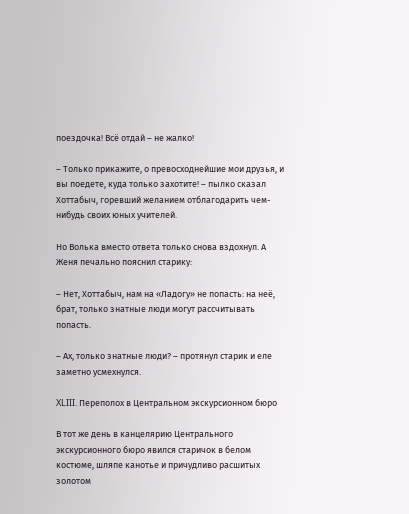поездочка! Всё отдай – не жалко!

– Только прикажите, о превосходнейшие мои друзья, и вы поедете, куда только захотите! – пылко сказал Хоттабыч, горевший желанием отблагодарить чем-нибудь своих юных учителей.

Но Волька вместо ответа только снова вздохнул. А Женя печально пояснил старику:

– Нет, Хоттабыч, нам на «Ладогу» не попасть: на неё, брат, только знатные люди могут рассчитывать попасть.

– Ах, только знатные люди? – протянул старик и еле заметно усмехнулся.

XLIII. Переполох в Центральном экскурсионном бюро

В тот же день в канцелярию Центрального экскурсионного бюро явился старичок в белом костюме, шляпе канотье и причудливо расшитых золотом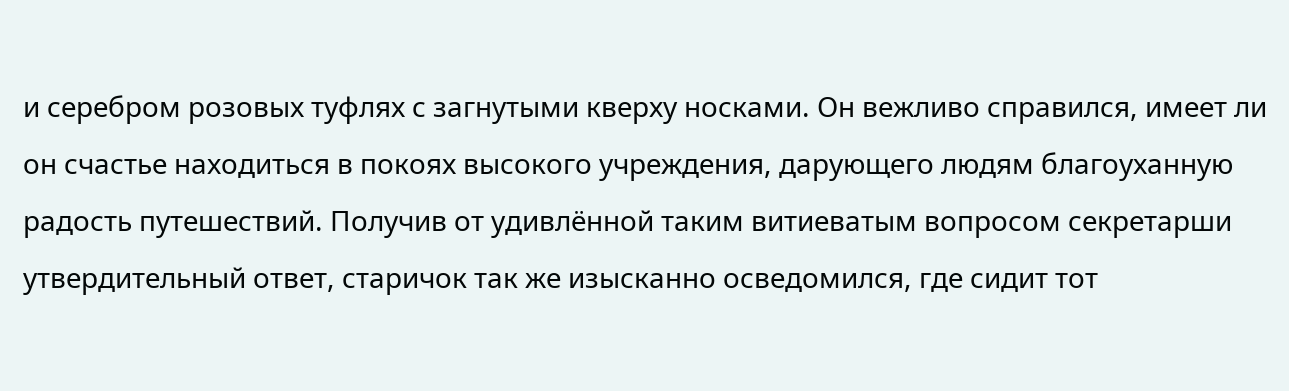и серебром розовых туфлях с загнутыми кверху носками. Он вежливо справился, имеет ли он счастье находиться в покоях высокого учреждения, дарующего людям благоуханную радость путешествий. Получив от удивлённой таким витиеватым вопросом секретарши утвердительный ответ, старичок так же изысканно осведомился, где сидит тот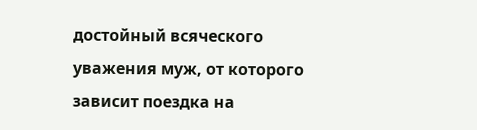достойный всяческого уважения муж, от которого зависит поездка на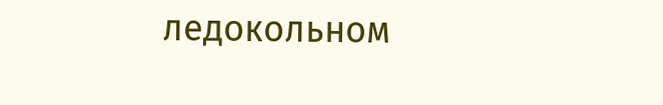ледокольном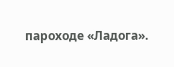пароходе «Ладога».